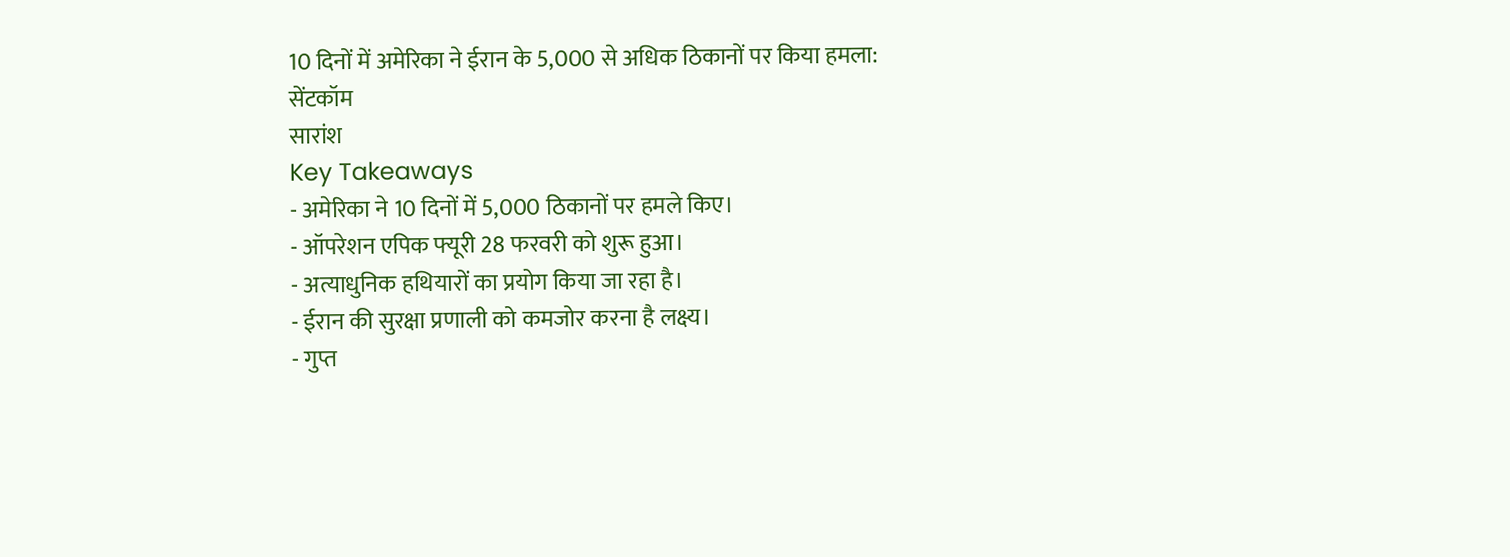10 दिनों में अमेरिका ने ईरान के 5,000 से अधिक ठिकानों पर किया हमला: सेंटकॉम
सारांश
Key Takeaways
- अमेरिका ने 10 दिनों में 5,000 ठिकानों पर हमले किए।
- ऑपरेशन एपिक फ्यूरी 28 फरवरी को शुरू हुआ।
- अत्याधुनिक हथियारों का प्रयोग किया जा रहा है।
- ईरान की सुरक्षा प्रणाली को कमजोर करना है लक्ष्य।
- गुप्त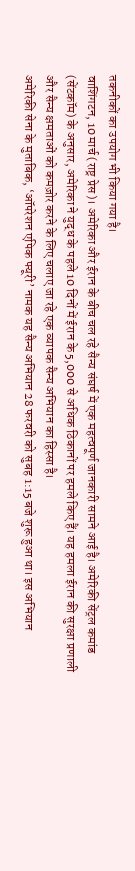तकनीकों का उपयोग भी किया गया है।
वाशिंगटन, 10 मार्च (राष्ट्र प्रेस)। अमेरिका और ईरान के बीच चल रहे सैन्य संघर्ष में एक महत्वपूर्ण जानकारी सामने आई है। अमेरिकी सेंट्रल कमांड (सेंटकॉम) के अनुसार, अमेरिका ने युद्ध के पहले 10 दिनों में ईरान के 5,000 से अधिक ठिकानों पर हमले किए हैं। यह हमला ईरान की सुरक्षा प्रणाली और सैन्य क्षमताओं को कमज़ोर करने के लिए चलाए जा रहे एक व्यापक सैन्य अभियान का हिस्सा है।
अमेरिकी सेना के मुताबिक, ‘ऑपरेशन एपिक फ्यूरी’ नामक यह सैन्य अभियान 28 फरवरी को सुबह 1:15 बजे शुरू हुआ था। इस अभियान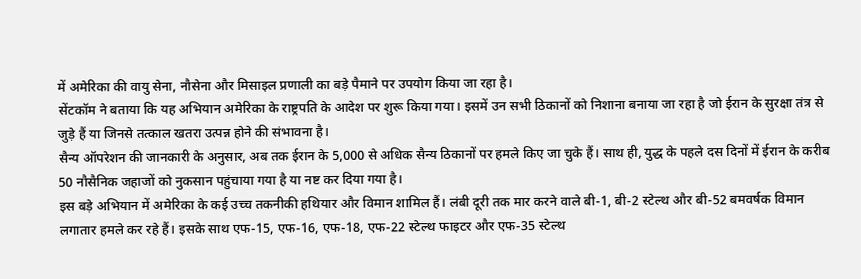में अमेरिका की वायु सेना, नौसेना और मिसाइल प्रणाली का बड़े पैमाने पर उपयोग किया जा रहा है।
सेंटकॉम ने बताया कि यह अभियान अमेरिका के राष्ट्रपति के आदेश पर शुरू किया गया। इसमें उन सभी ठिकानों को निशाना बनाया जा रहा है जो ईरान के सुरक्षा तंत्र से जुड़े हैं या जिनसे तत्काल खतरा उत्पन्न होने की संभावना है।
सैन्य ऑपरेशन की जानकारी के अनुसार, अब तक ईरान के 5,000 से अधिक सैन्य ठिकानों पर हमले किए जा चुके हैं। साथ ही, युद्ध के पहले दस दिनों में ईरान के करीब 50 नौसैनिक जहाजों को नुकसान पहुंचाया गया है या नष्ट कर दिया गया है।
इस बड़े अभियान में अमेरिका के कई उच्च तकनीकी हथियार और विमान शामिल हैं। लंबी दूरी तक मार करने वाले बी-1, बी-2 स्टेल्थ और बी-52 बमवर्षक विमान लगातार हमले कर रहे हैं। इसके साथ एफ-15, एफ-16, एफ-18, एफ-22 स्टेल्थ फाइटर और एफ-35 स्टेल्थ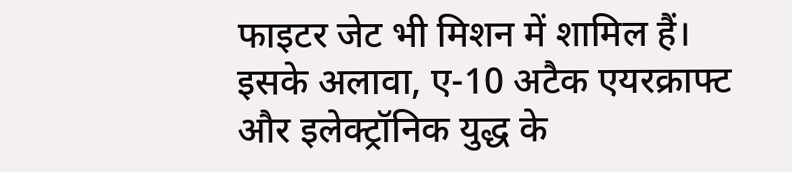फाइटर जेट भी मिशन में शामिल हैं।
इसके अलावा, ए-10 अटैक एयरक्राफ्ट और इलेक्ट्रॉनिक युद्ध के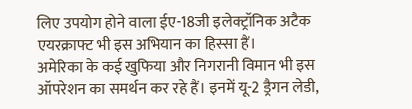लिए उपयोग होने वाला ईए-18जी इलेक्ट्रॉनिक अटैक एयरक्राफ्ट भी इस अभियान का हिस्सा हैं।
अमेरिका के कई खुफिया और निगरानी विमान भी इस ऑपरेशन का समर्थन कर रहे हैं। इनमें यू-2 ड्रैगन लेडी,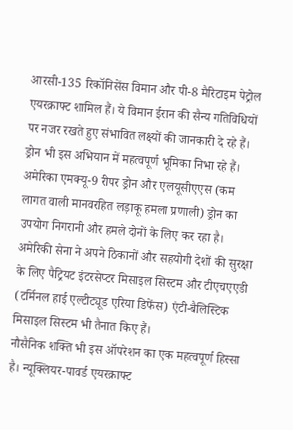आरसी-135 रिकॉनिसेंस विमान और पी-8 मैरिटाइम पेट्रोल एयरक्राफ्ट शामिल हैं। ये विमान ईरान की सैन्य गतिविधियों पर नजर रखते हुए संभावित लक्ष्यों की जानकारी दे रहे हैं।
ड्रोन भी इस अभियान में महत्वपूर्ण भूमिका निभा रहे हैं। अमेरिका एमक्यू-9 रीपर ड्रोन और एलयूसीएएस (कम लागत वाली मानवरहित लड़ाकू हमला प्रणाली) ड्रोन का उपयोग निगरानी और हमले दोनों के लिए कर रहा है।
अमेरिकी सेना ने अपने ठिकानों और सहयोगी देशों की सुरक्षा के लिए पैट्रियट इंटरसेप्टर मिसाइल सिस्टम और टीएचएएडी (टर्मिनल हाई एल्टीट्यूड एरिया डिफेंस) एंटी-बैलिस्टिक मिसाइल सिस्टम भी तैनात किए हैं।
नौसैनिक शक्ति भी इस ऑपरेशन का एक महत्वपूर्ण हिस्सा है। न्यूक्लियर-पावर्ड एयरक्राफ्ट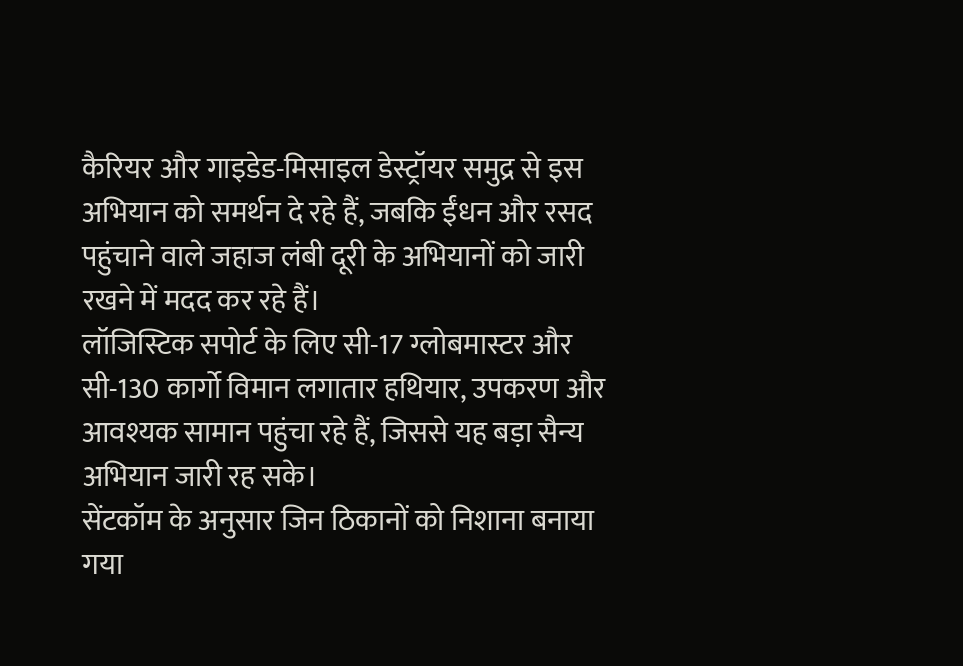कैरियर और गाइडेड-मिसाइल डेस्ट्रॉयर समुद्र से इस अभियान को समर्थन दे रहे हैं, जबकि ईंधन और रसद पहुंचाने वाले जहाज लंबी दूरी के अभियानों को जारी रखने में मदद कर रहे हैं।
लॉजिस्टिक सपोर्ट के लिए सी-17 ग्लोबमास्टर और सी-130 कार्गो विमान लगातार हथियार, उपकरण और आवश्यक सामान पहुंचा रहे हैं, जिससे यह बड़ा सैन्य अभियान जारी रह सके।
सेंटकॉम के अनुसार जिन ठिकानों को निशाना बनाया गया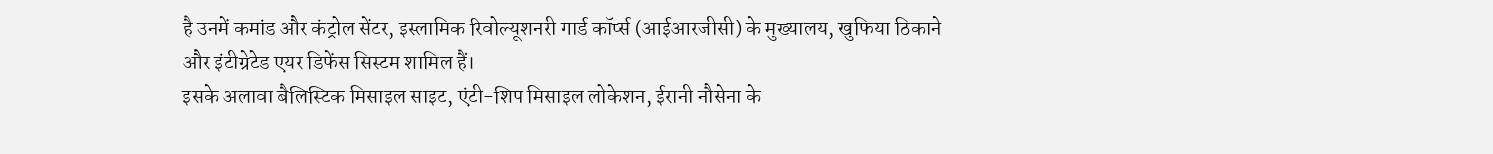है उनमें कमांड और कंट्रोल सेंटर, इस्लामिक रिवोल्यूशनरी गार्ड कॉर्प्स (आईआरजीसी) के मुख्यालय, खुफिया ठिकाने और इंटीग्रेटेड एयर डिफेंस सिस्टम शामिल हैं।
इसके अलावा बैलिस्टिक मिसाइल साइट, एंटी-शिप मिसाइल लोकेशन, ईरानी नौसेना के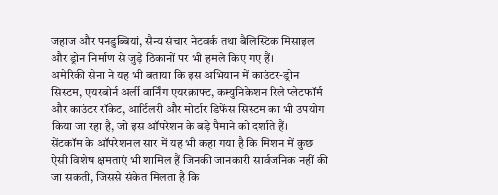जहाज और पनडुब्बियां, सैन्य संचार नेटवर्क तथा बैलिस्टिक मिसाइल और ड्रोन निर्माण से जुड़े ठिकानों पर भी हमले किए गए हैं।
अमेरिकी सेना ने यह भी बताया कि इस अभियान में काउंटर-ड्रोन सिस्टम, एयरबोर्न अर्ली वार्निंग एयरक्राफ्ट, कम्युनिकेशन रिले प्लेटफॉर्म और काउंटर रॉकेट, आर्टिलरी और मोर्टार डिफेंस सिस्टम का भी उपयोग किया जा रहा है, जो इस ऑपरेशन के बड़े पैमाने को दर्शाते हैं।
सेंटकॉम के ऑपरेशनल सार में यह भी कहा गया है कि मिशन में कुछ ऐसी विशेष क्षमताएं भी शामिल हैं जिनकी जानकारी सार्वजनिक नहीं की जा सकती, जिससे संकेत मिलता है कि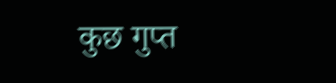कुछ गुप्त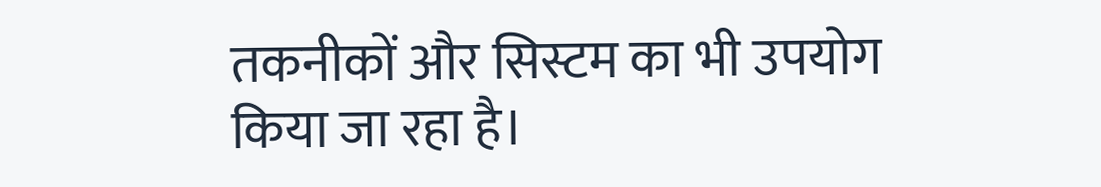तकनीकों और सिस्टम का भी उपयोग किया जा रहा है।